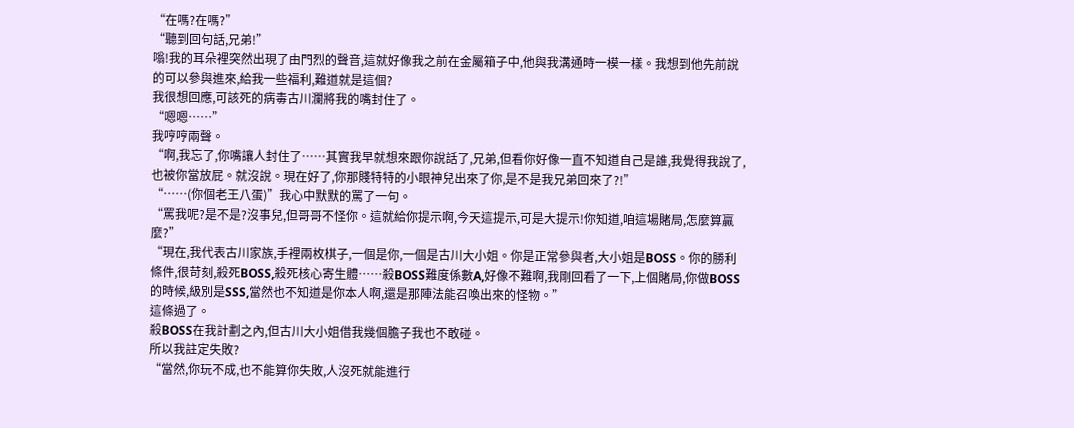“在嗎?在嗎?”
“聽到回句話,兄弟!”
嗡!我的耳朵裡突然出現了由門烈的聲音,這就好像我之前在金屬箱子中,他與我溝通時一模一樣。我想到他先前說的可以參與進來,給我一些福利,難道就是這個?
我很想回應,可該死的病毒古川瀾將我的嘴封住了。
“嗯嗯……”
我哼哼兩聲。
“啊,我忘了,你嘴讓人封住了……其實我早就想來跟你說話了,兄弟,但看你好像一直不知道自己是誰,我覺得我說了,也被你當放屁。就沒說。現在好了,你那賤特特的小眼神兒出來了你,是不是我兄弟回來了?!”
“……(你個老王八蛋)”我心中默默的罵了一句。
“罵我呢?是不是?沒事兒,但哥哥不怪你。這就給你提示啊,今天這提示,可是大提示!你知道,咱這場賭局,怎麼算贏麼?”
“現在,我代表古川家族,手裡兩枚棋子,一個是你,一個是古川大小姐。你是正常參與者,大小姐是BOSS。你的勝利條件,很苛刻,殺死BOSS,殺死核心寄生體……殺BOSS難度係數A,好像不難啊,我剛回看了一下,上個賭局,你做BOSS的時候,級別是SSS,當然也不知道是你本人啊,還是那陣法能召喚出來的怪物。”
這條過了。
殺BOSS在我計劃之內,但古川大小姐借我幾個膽子我也不敢碰。
所以我註定失敗?
“當然,你玩不成,也不能算你失敗,人沒死就能進行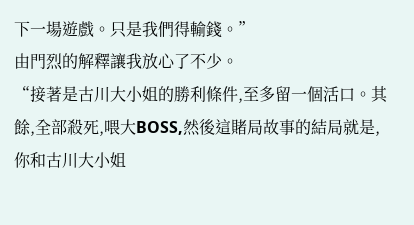下一場遊戲。只是我們得輸錢。”
由門烈的解釋讓我放心了不少。
“接著是古川大小姐的勝利條件,至多留一個活口。其餘,全部殺死,喂大BOSS,然後這賭局故事的結局就是,你和古川大小姐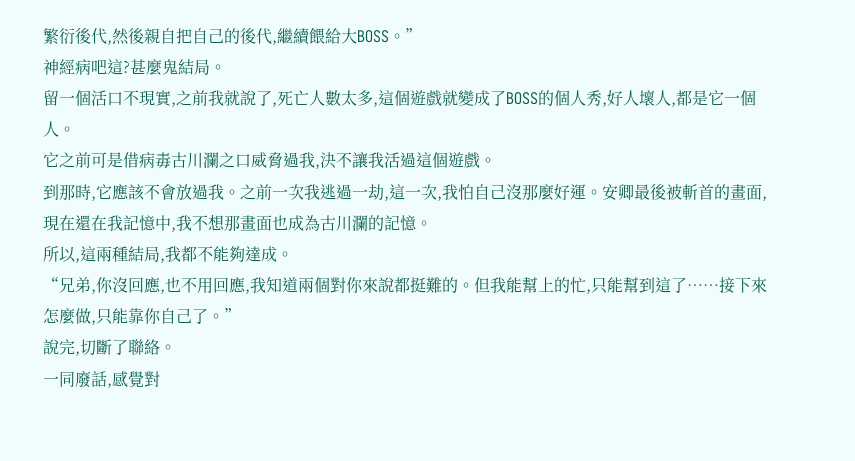繁衍後代,然後親自把自己的後代,繼續餵給大BOSS。”
神經病吧這?甚麼鬼結局。
留一個活口不現實,之前我就說了,死亡人數太多,這個遊戲就變成了BOSS的個人秀,好人壞人,都是它一個人。
它之前可是借病毒古川瀾之口威脅過我,決不讓我活過這個遊戲。
到那時,它應該不會放過我。之前一次我逃過一劫,這一次,我怕自己沒那麼好運。安卿最後被斬首的畫面,現在還在我記憶中,我不想那畫面也成為古川瀾的記憶。
所以,這兩種結局,我都不能夠達成。
“兄弟,你沒回應,也不用回應,我知道兩個對你來說都挺難的。但我能幫上的忙,只能幫到這了……接下來怎麼做,只能靠你自己了。”
說完,切斷了聯絡。
一同廢話,感覺對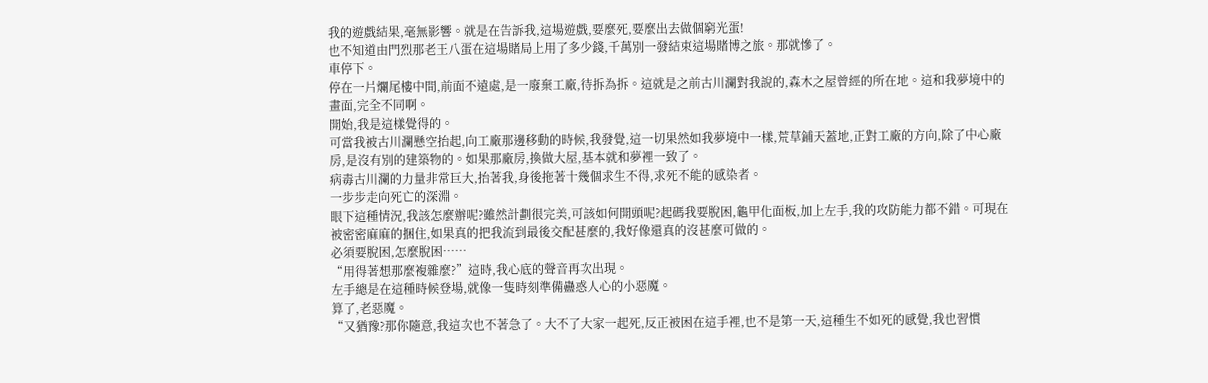我的遊戲結果,毫無影響。就是在告訴我,這場遊戲,要麼死,要麼出去做個窮光蛋!
也不知道由門烈那老王八蛋在這場賭局上用了多少錢,千萬別一發結束這場賭博之旅。那就慘了。
車停下。
停在一片爛尾樓中間,前面不遠處,是一廢棄工廠,待拆為拆。這就是之前古川瀾對我說的,森木之屋曾經的所在地。這和我夢境中的畫面,完全不同啊。
開始,我是這樣覺得的。
可當我被古川瀾懸空抬起,向工廠那邊移動的時候,我發覺,這一切果然如我夢境中一樣,荒草鋪天蓋地,正對工廠的方向,除了中心廠房,是沒有別的建築物的。如果那廠房,換做大屋,基本就和夢裡一致了。
病毒古川瀾的力量非常巨大,抬著我,身後拖著十幾個求生不得,求死不能的感染者。
一步步走向死亡的深淵。
眼下這種情況,我該怎麼辦呢?雖然計劃很完美,可該如何開頭呢?起碼我要脫困,龜甲化面板,加上左手,我的攻防能力都不錯。可現在被密密麻麻的捆住,如果真的把我流到最後交配甚麼的,我好像還真的沒甚麼可做的。
必須要脫困,怎麼脫困……
“用得著想那麼複雜麼?”這時,我心底的聲音再次出現。
左手總是在這種時候登場,就像一隻時刻準備蠱惑人心的小惡魔。
算了,老惡魔。
“又猶豫?那你隨意,我這次也不著急了。大不了大家一起死,反正被困在這手裡,也不是第一天,這種生不如死的感覺,我也習慣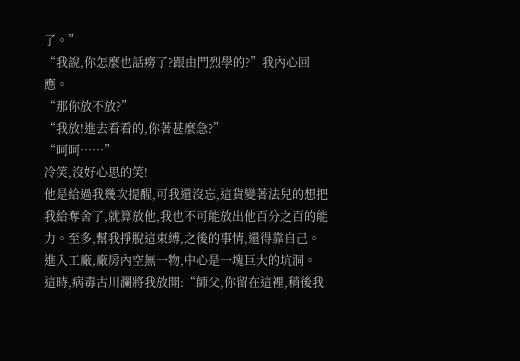了。”
“我說,你怎麼也話癆了?跟由門烈學的?”我內心回應。
“那你放不放?”
“我放!進去看看的,你著甚麼急?”
“呵呵……”
冷笑,沒好心思的笑!
他是給過我幾次提醒,可我還沒忘,這貨變著法兒的想把我給奪舍了,就算放他,我也不可能放出他百分之百的能力。至多,幫我掙脫這束縛,之後的事情,還得靠自己。
進入工廠,廠房內空無一物,中心是一塊巨大的坑洞。
這時,病毒古川瀾將我放開:“師父,你留在這裡,稍後我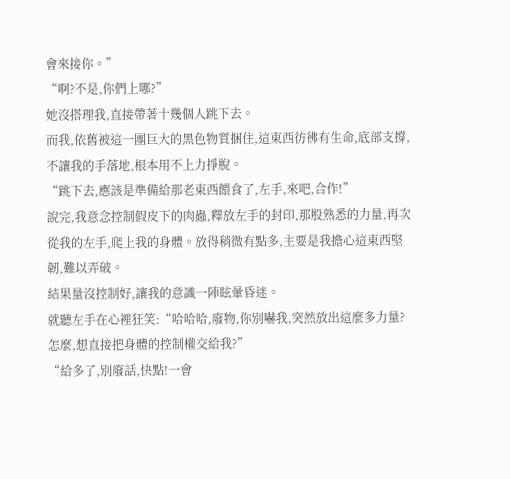會來接你。”
“啊?不是,你們上哪?”
她沒搭理我,直接帶著十幾個人跳下去。
而我,依舊被這一團巨大的黑色物質捆住,這東西彷彿有生命,底部支撐,不讓我的手落地,根本用不上力掙脫。
“跳下去,應該是準備給那老東西餵食了,左手,來吧,合作!”
說完,我意念控制假皮下的肉蟲,釋放左手的封印,那股熟悉的力量,再次從我的左手,爬上我的身體。放得稍微有點多,主要是我擔心這東西堅韌,難以弄破。
結果量沒控制好,讓我的意識一陣眩暈昏迷。
就聽左手在心裡狂笑:“哈哈哈,廢物,你別嚇我,突然放出這麼多力量?怎麼,想直接把身體的控制權交給我?”
“給多了,別廢話,快點!一會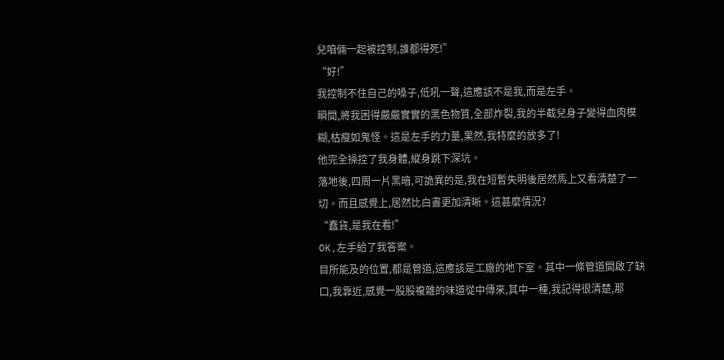兒咱倆一起被控制,誰都得死!”
“好!”
我控制不住自己的嗓子,低吼一聲,這應該不是我,而是左手。
瞬間,將我困得嚴嚴實實的黑色物質,全部炸裂,我的半截兒身子變得血肉模糊,枯瘦如鬼怪。這是左手的力量,果然,我特麼的放多了!
他完全操控了我身體,縱身跳下深坑。
落地後,四周一片黑暗,可詭異的是,我在短暫失明後居然馬上又看清楚了一切。而且感覺上,居然比白晝更加清晰。這甚麼情況?
“蠢貨,是我在看!”
OK,左手給了我答案。
目所能及的位置,都是管道,這應該是工廠的地下室。其中一條管道開啟了缺口,我靠近,感覺一股股複雜的味道從中傳來,其中一種,我記得很清楚,那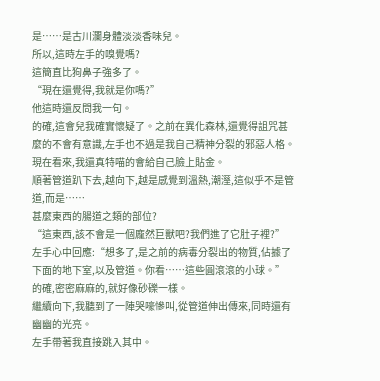是……是古川瀾身體淡淡香味兒。
所以,這時左手的嗅覺嗎?
這簡直比狗鼻子強多了。
“現在還覺得,我就是你嗎?”
他這時還反問我一句。
的確,這會兒我確實懷疑了。之前在異化森林,還覺得詛咒甚麼的不會有意識,左手也不過是我自己精神分裂的邪惡人格。現在看來,我還真特喵的會給自己臉上貼金。
順著管道趴下去,越向下,越是感覺到溫熱,潮溼,這似乎不是管道,而是……
甚麼東西的腸道之類的部位?
“這東西,該不會是一個龐然巨獸吧?我們進了它肚子裡?”
左手心中回應:“想多了,是之前的病毒分裂出的物質,佔據了下面的地下室,以及管道。你看……這些圓滾滾的小球。”
的確,密密麻麻的,就好像砂礫一樣。
繼續向下,我聽到了一陣哭嚎慘叫,從管道伸出傳來,同時還有幽幽的光亮。
左手帶著我直接跳入其中。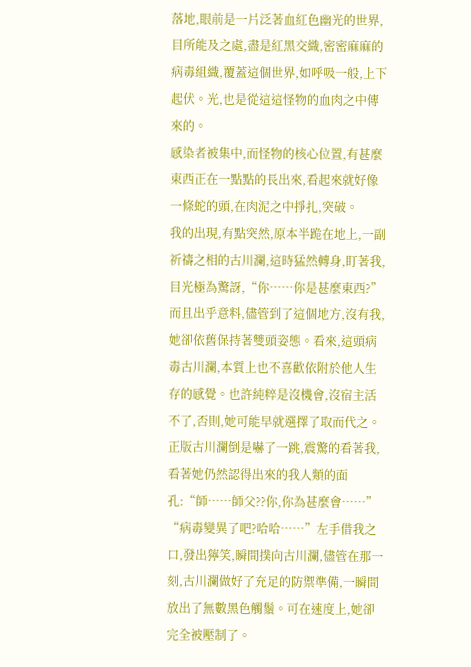落地,眼前是一片泛著血紅色幽光的世界,目所能及之處,盡是紅黑交織,密密麻麻的病毒組織,覆蓋這個世界,如呼吸一般,上下起伏。光,也是從這這怪物的血肉之中傳來的。
感染者被集中,而怪物的核心位置,有甚麼東西正在一點點的長出來,看起來就好像一條蛇的頭,在肉泥之中掙扎,突破。
我的出現,有點突然,原本半跪在地上,一副祈禱之相的古川瀾,這時猛然轉身,盯著我,目光極為驚訝,“你……你是甚麼東西?”
而且出乎意料,儘管到了這個地方,沒有我,她卻依舊保持著雙頭姿態。看來,這頭病毒古川瀾,本質上也不喜歡依附於他人生存的感覺。也許純粹是沒機會,沒宿主活不了,否則,她可能早就選擇了取而代之。
正版古川瀾倒是嚇了一跳,震驚的看著我,看著她仍然認得出來的我人類的面孔:“師……師父??你,你為甚麼會……”
“病毒變異了吧?哈哈……”左手借我之口,發出獰笑,瞬間撲向古川瀾,儘管在那一刻,古川瀾做好了充足的防禦準備,一瞬間放出了無數黑色觸鬚。可在速度上,她卻完全被壓制了。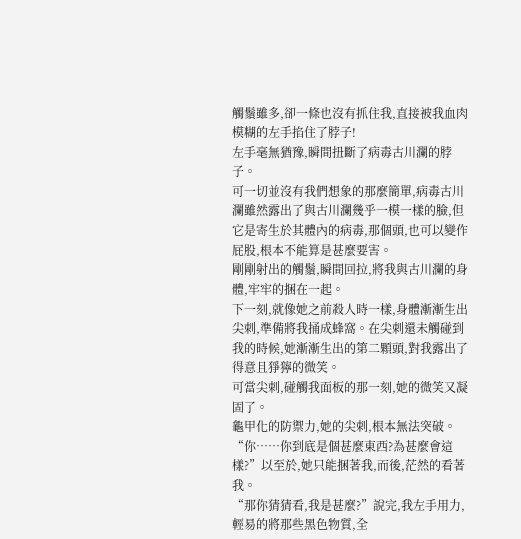觸鬚雖多,卻一條也沒有抓住我,直接被我血肉模糊的左手掐住了脖子!
左手毫無猶豫,瞬間扭斷了病毒古川瀾的脖子。
可一切並沒有我們想象的那麼簡單,病毒古川瀾雖然露出了與古川瀾幾乎一模一樣的臉,但它是寄生於其體內的病毒,那個頭,也可以變作屁股,根本不能算是甚麼要害。
剛剛射出的觸鬚,瞬間回拉,將我與古川瀾的身體,牢牢的捆在一起。
下一刻,就像她之前殺人時一樣,身體漸漸生出尖刺,準備將我捅成蜂窩。在尖刺還未觸碰到我的時候,她漸漸生出的第二顆頭,對我露出了得意且猙獰的微笑。
可當尖刺,碰觸我面板的那一刻,她的微笑又凝固了。
龜甲化的防禦力,她的尖刺,根本無法突破。
“你……你到底是個甚麼東西?為甚麼會這樣?”以至於,她只能捆著我,而後,茫然的看著我。
“那你猜猜看,我是甚麼?”說完,我左手用力,輕易的將那些黑色物質,全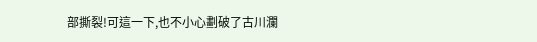部撕裂!可這一下,也不小心劃破了古川瀾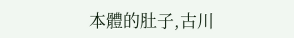本體的肚子,古川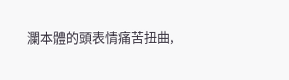瀾本體的頭表情痛苦扭曲,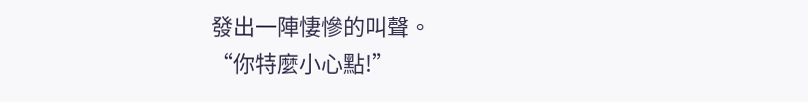發出一陣悽慘的叫聲。
“你特麼小心點!”